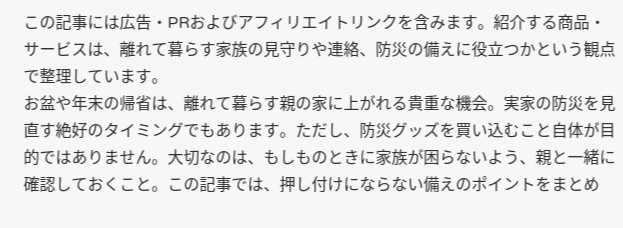この記事には広告・PRおよびアフィリエイトリンクを含みます。紹介する商品・サービスは、離れて暮らす家族の見守りや連絡、防災の備えに役立つかという観点で整理しています。
お盆や年末の帰省は、離れて暮らす親の家に上がれる貴重な機会。実家の防災を見直す絶好のタイミングでもあります。ただし、防災グッズを買い込むこと自体が目的ではありません。大切なのは、もしものときに家族が困らないよう、親と一緒に確認しておくこと。この記事では、押し付けにならない備えのポイントをまとめ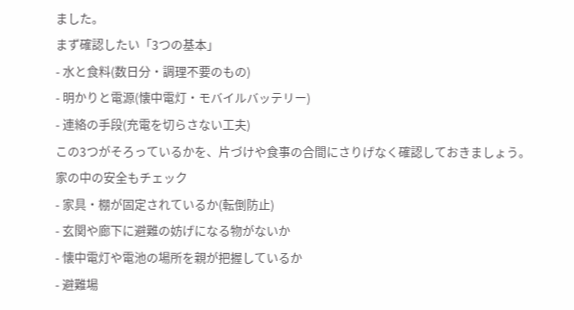ました。
まず確認したい「3つの基本」
- 水と食料(数日分・調理不要のもの)
- 明かりと電源(懐中電灯・モバイルバッテリー)
- 連絡の手段(充電を切らさない工夫)
この3つがそろっているかを、片づけや食事の合間にさりげなく確認しておきましょう。
家の中の安全もチェック
- 家具・棚が固定されているか(転倒防止)
- 玄関や廊下に避難の妨げになる物がないか
- 懐中電灯や電池の場所を親が把握しているか
- 避難場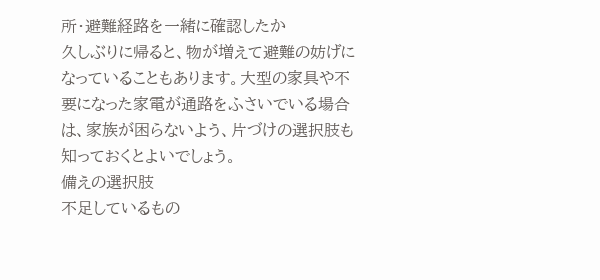所・避難経路を一緒に確認したか
久しぶりに帰ると、物が増えて避難の妨げになっていることもあります。大型の家具や不要になった家電が通路をふさいでいる場合は、家族が困らないよう、片づけの選択肢も知っておくとよいでしょう。
備えの選択肢
不足しているもの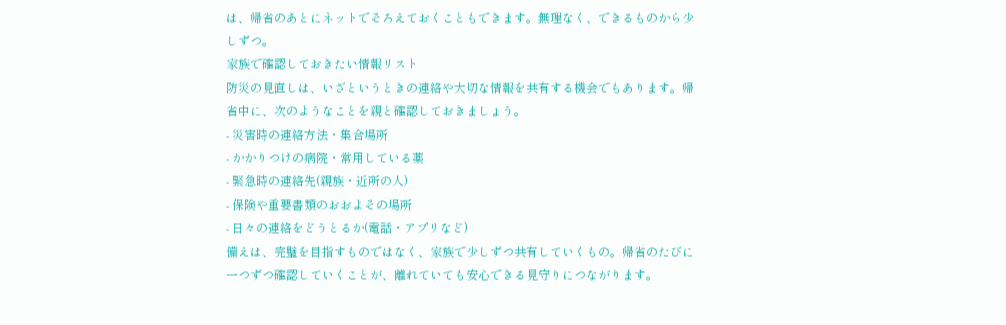は、帰省のあとにネットでそろえておくこともできます。無理なく、できるものから少しずつ。
家族で確認しておきたい情報リスト
防災の見直しは、いざというときの連絡や大切な情報を共有する機会でもあります。帰省中に、次のようなことを親と確認しておきましょう。
- 災害時の連絡方法・集合場所
- かかりつけの病院・常用している薬
- 緊急時の連絡先(親族・近所の人)
- 保険や重要書類のおおよその場所
- 日々の連絡をどうとるか(電話・アプリなど)
備えは、完璧を目指すものではなく、家族で少しずつ共有していくもの。帰省のたびに一つずつ確認していくことが、離れていても安心できる見守りにつながります。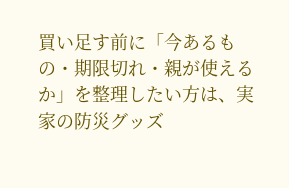買い足す前に「今あるもの・期限切れ・親が使えるか」を整理したい方は、実家の防災グッズ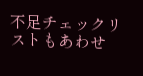不足チェックリストもあわせ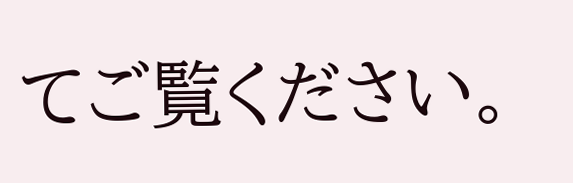てご覧ください。